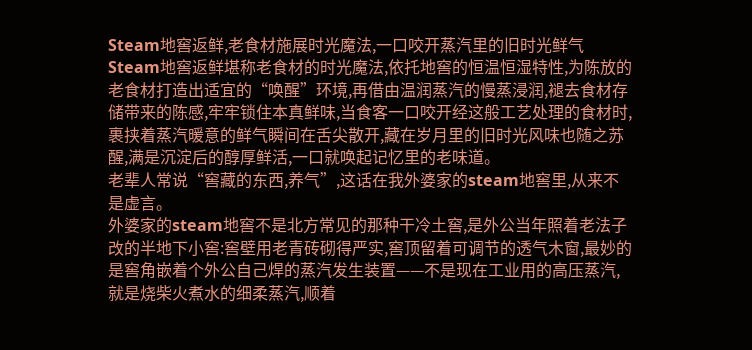Steam地窖返鲜,老食材施展时光魔法,一口咬开蒸汽里的旧时光鲜气
Steam地窖返鲜堪称老食材的时光魔法,依托地窖的恒温恒湿特性,为陈放的老食材打造出适宜的“唤醒”环境,再借由温润蒸汽的慢蒸浸润,褪去食材存储带来的陈感,牢牢锁住本真鲜味,当食客一口咬开经这般工艺处理的食材时,裹挟着蒸汽暖意的鲜气瞬间在舌尖散开,藏在岁月里的旧时光风味也随之苏醒,满是沉淀后的醇厚鲜活,一口就唤起记忆里的老味道。
老辈人常说“窖藏的东西,养气”,这话在我外婆家的steam地窖里,从来不是虚言。
外婆家的steam地窖不是北方常见的那种干冷土窖,是外公当年照着老法子改的半地下小窖:窖壁用老青砖砌得严实,窖顶留着可调节的透气木窗,最妙的是窖角嵌着个外公自己焊的蒸汽发生装置——不是现在工业用的高压蒸汽,就是烧柴火煮水的细柔蒸汽,顺着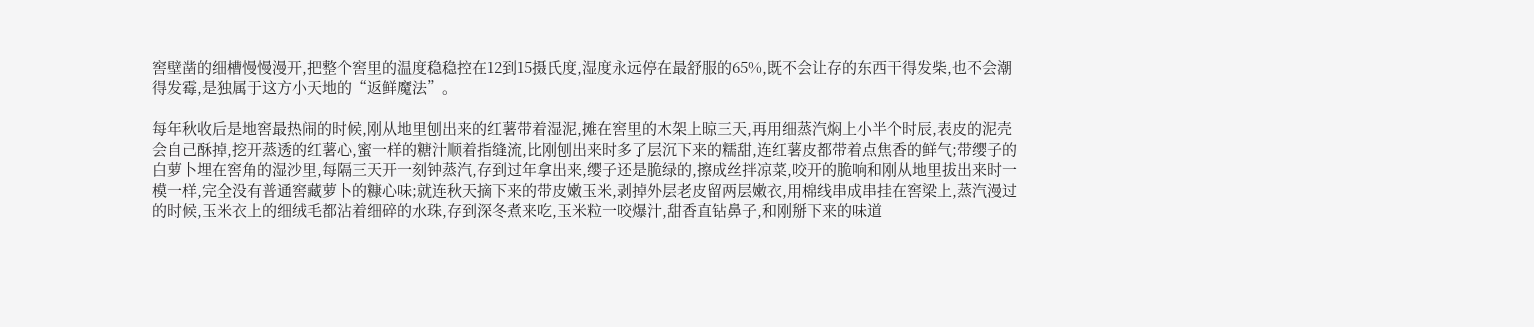窖壁凿的细槽慢慢漫开,把整个窖里的温度稳稳控在12到15摄氏度,湿度永远停在最舒服的65%,既不会让存的东西干得发柴,也不会潮得发霉,是独属于这方小天地的“返鲜魔法”。

每年秋收后是地窖最热闹的时候,刚从地里刨出来的红薯带着湿泥,摊在窖里的木架上晾三天,再用细蒸汽焖上小半个时辰,表皮的泥壳会自己酥掉,挖开蒸透的红薯心,蜜一样的糖汁顺着指缝流,比刚刨出来时多了层沉下来的糯甜,连红薯皮都带着点焦香的鲜气;带缨子的白萝卜埋在窖角的湿沙里,每隔三天开一刻钟蒸汽,存到过年拿出来,缨子还是脆绿的,擦成丝拌凉菜,咬开的脆响和刚从地里拔出来时一模一样,完全没有普通窖藏萝卜的糠心味;就连秋天摘下来的带皮嫩玉米,剥掉外层老皮留两层嫩衣,用棉线串成串挂在窖梁上,蒸汽漫过的时候,玉米衣上的细绒毛都沾着细碎的水珠,存到深冬煮来吃,玉米粒一咬爆汁,甜香直钻鼻子,和刚掰下来的味道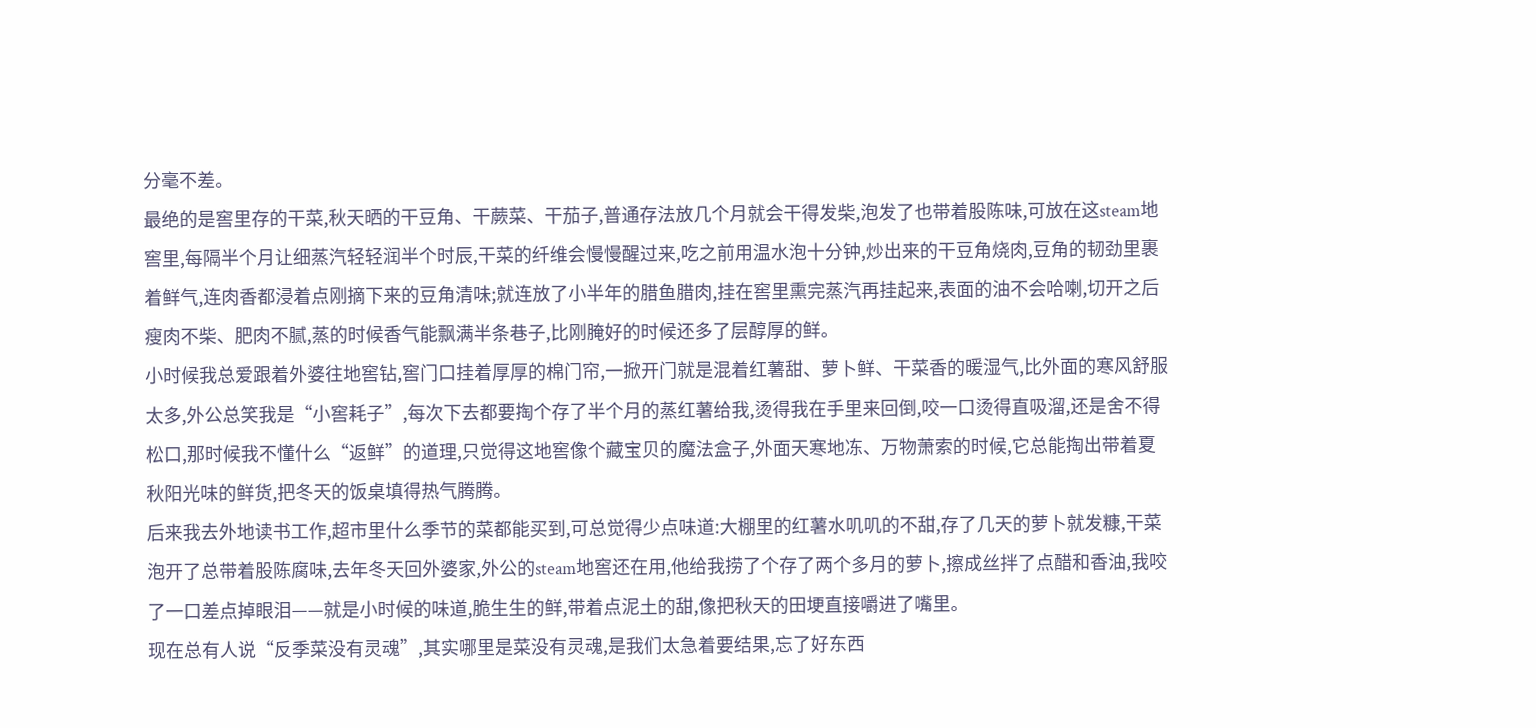分毫不差。
最绝的是窖里存的干菜,秋天晒的干豆角、干蕨菜、干茄子,普通存法放几个月就会干得发柴,泡发了也带着股陈味,可放在这steam地窖里,每隔半个月让细蒸汽轻轻润半个时辰,干菜的纤维会慢慢醒过来,吃之前用温水泡十分钟,炒出来的干豆角烧肉,豆角的韧劲里裹着鲜气,连肉香都浸着点刚摘下来的豆角清味;就连放了小半年的腊鱼腊肉,挂在窖里熏完蒸汽再挂起来,表面的油不会哈喇,切开之后瘦肉不柴、肥肉不腻,蒸的时候香气能飘满半条巷子,比刚腌好的时候还多了层醇厚的鲜。
小时候我总爱跟着外婆往地窖钻,窖门口挂着厚厚的棉门帘,一掀开门就是混着红薯甜、萝卜鲜、干菜香的暖湿气,比外面的寒风舒服太多,外公总笑我是“小窖耗子”,每次下去都要掏个存了半个月的蒸红薯给我,烫得我在手里来回倒,咬一口烫得直吸溜,还是舍不得松口,那时候我不懂什么“返鲜”的道理,只觉得这地窖像个藏宝贝的魔法盒子,外面天寒地冻、万物萧索的时候,它总能掏出带着夏秋阳光味的鲜货,把冬天的饭桌填得热气腾腾。
后来我去外地读书工作,超市里什么季节的菜都能买到,可总觉得少点味道:大棚里的红薯水叽叽的不甜,存了几天的萝卜就发糠,干菜泡开了总带着股陈腐味,去年冬天回外婆家,外公的steam地窖还在用,他给我捞了个存了两个多月的萝卜,擦成丝拌了点醋和香油,我咬了一口差点掉眼泪——就是小时候的味道,脆生生的鲜,带着点泥土的甜,像把秋天的田埂直接嚼进了嘴里。
现在总有人说“反季菜没有灵魂”,其实哪里是菜没有灵魂,是我们太急着要结果,忘了好东西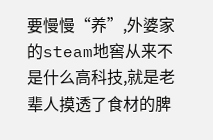要慢慢“养”,外婆家的steam地窖从来不是什么高科技,就是老辈人摸透了食材的脾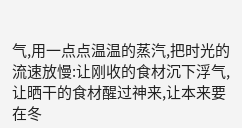气,用一点点温温的蒸汽,把时光的流速放慢:让刚收的食材沉下浮气,让晒干的食材醒过神来,让本来要在冬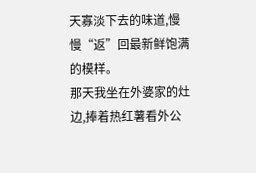天寡淡下去的味道,慢慢“返”回最新鲜饱满的模样。
那天我坐在外婆家的灶边,捧着热红薯看外公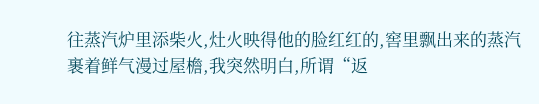往蒸汽炉里添柴火,灶火映得他的脸红红的,窖里飘出来的蒸汽裹着鲜气漫过屋檐,我突然明白,所谓“返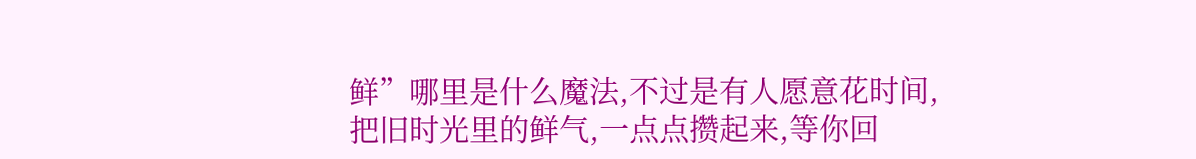鲜”哪里是什么魔法,不过是有人愿意花时间,把旧时光里的鲜气,一点点攒起来,等你回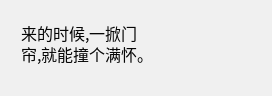来的时候,一掀门帘,就能撞个满怀。